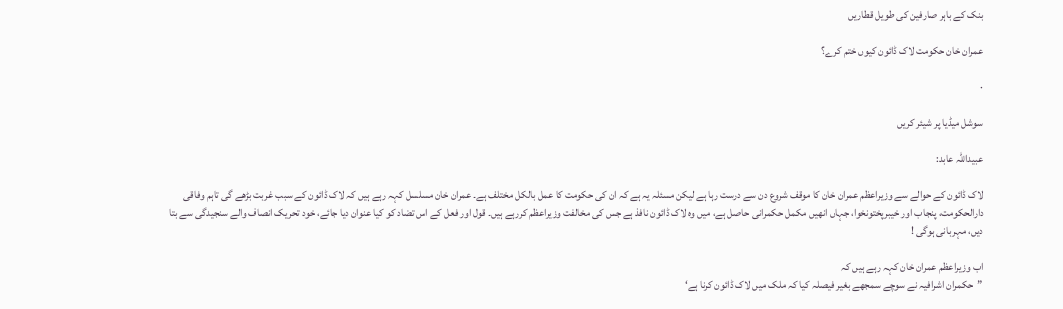بنک کے باہر صارفین کی طویل قطاریں

عمران خان حکومت لاک ڈائون کیوں ختم کرے؟

·

سوشل میڈیا پر شیئر کریں

عبیداللہ عابد:

لاک ڈائون کے حوالے سے وزیراعظم عمران خان کا موقف شروع دن سے درست رہا ہے لیکن مسئلہ یہ ہے کہ ان کی حکومت کا عمل بالکل مختلف ہے۔ عمران خان مسلسل کہہ رہے ہیں کہ لاک ڈائون کے سبب غربت بڑھے گی تاہم وفاقی دارالحکومت، پنجاب اور خیبرپختونخوا، جہاں انھیں مکمل حکمرانی حاصل ہے، میں وہ لاک ڈائون نافذ ہے جس کی مخالفت وزیراعظم کررہے ہیں۔ قول اور فعل کے اس تضاد کو کیا عنوان دیا جائے، خود تحریک انصاف والے سنجیدگی سے بتا دیں، مہربانی ہوگی !

اب وزیراعظم عمران خان کہہ رہے ہیں کہ
”حکمران اشرافیہ نے سوچے سمجھے بغیر فیصلہ کیا کہ ملک میں لاک ڈائون کرنا ہے‘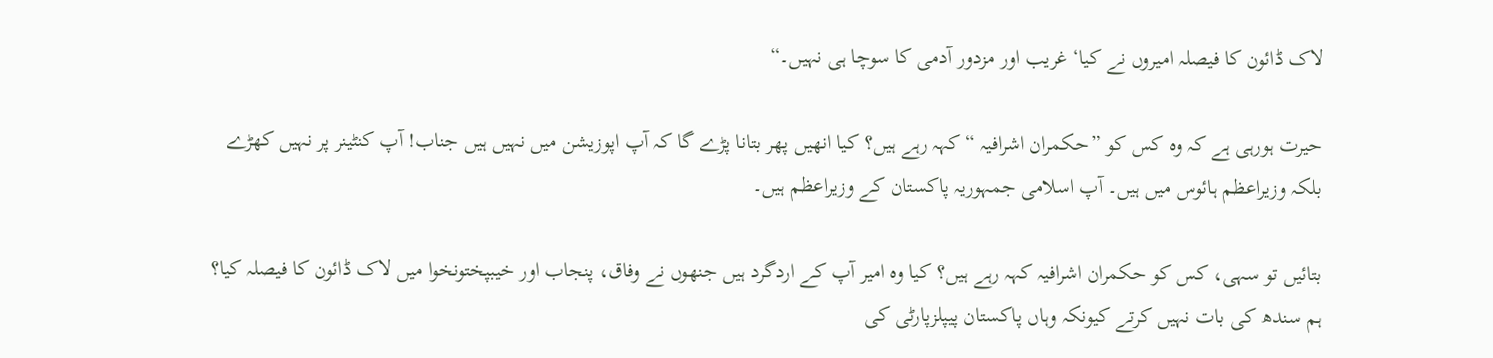لاک ڈائون کا فیصلہ امیروں نے کیا‘ غریب اور مزدور آدمی کا سوچا ہی نہیں۔“

حیرت ہورہی ہے کہ وہ کس کو ”حکمران اشرافیہ “ کہہ رہے ہیں؟ کیا انھیں پھر بتانا پڑے گا کہ آپ اپوزیشن میں نہیں ہیں جناب! آپ کنٹینر پر نہیں کھڑے بلکہ وزیراعظم ہائوس میں ہیں۔ آپ اسلامی جمہوریہ پاکستان کے وزیراعظم ہیں۔

بتائیں تو سہی، کس کو حکمران اشرافیہ کہہ رہے ہیں؟ کیا وہ امیر آپ کے اردگرد ہیں جنھوں نے وفاق، پنجاب اور خیبپختونخوا میں لاک ڈائون کا فیصلہ کیا؟ ہم سندھ کی بات نہیں کرتے کیونکہ وہاں پاکستان پیپلزپارٹی کی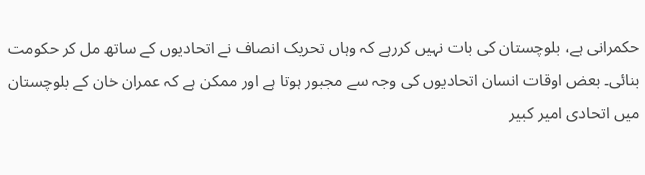حکمرانی ہے، بلوچستان کی بات نہیں کررہے کہ وہاں تحریک انصاف نے اتحادیوں کے ساتھ مل کر حکومت بنائی۔ بعض اوقات انسان اتحادیوں کی وجہ سے مجبور ہوتا ہے اور ممکن ہے کہ عمران خان کے بلوچستان میں اتحادی امیر کبیر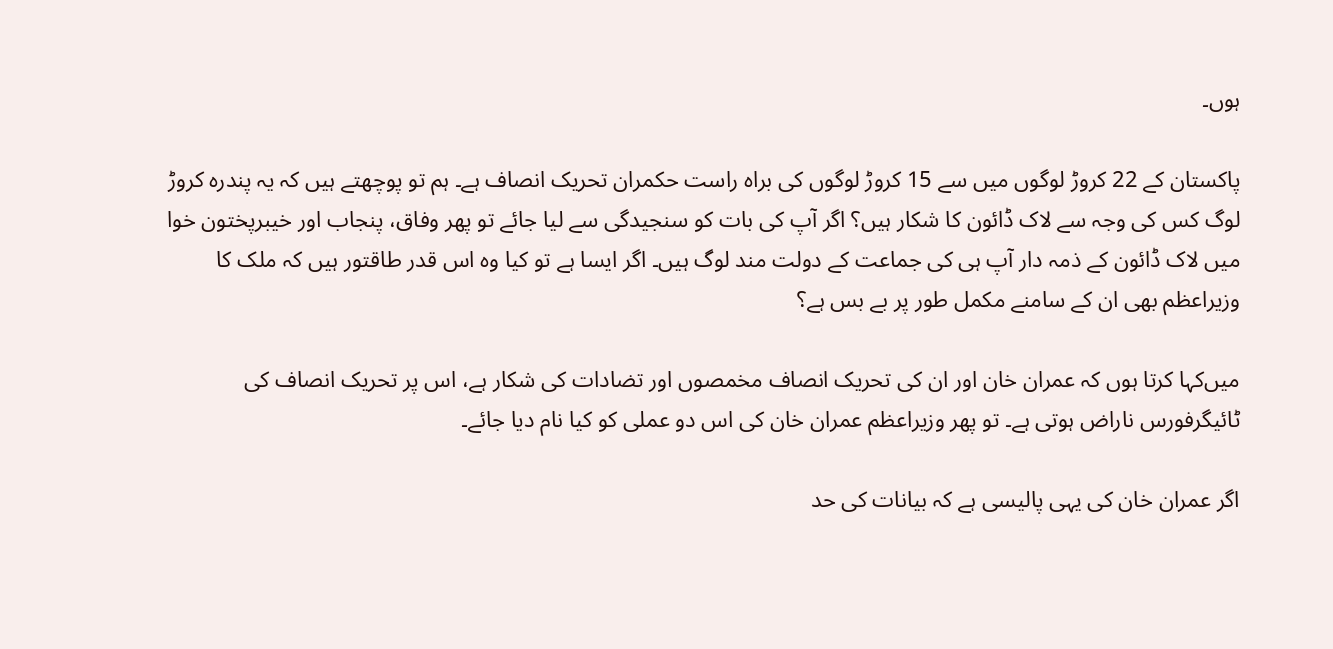ہوں۔

پاکستان کے 22 کروڑ لوگوں میں سے 15 کروڑ لوگوں کی براہ راست حکمران تحریک انصاف ہے۔ ہم تو پوچھتے ہیں کہ یہ پندرہ کروڑ لوگ کس کی وجہ سے لاک ڈائون کا شکار ہیں؟ اگر آپ کی بات کو سنجیدگی سے لیا جائے تو پھر وفاق، پنجاب اور خیبرپختون خوا میں لاک ڈائون کے ذمہ دار آپ ہی کی جماعت کے دولت مند لوگ ہیں۔ اگر ایسا ہے تو کیا وہ اس قدر طاقتور ہیں کہ ملک کا وزیراعظم بھی ان کے سامنے مکمل طور پر بے بس ہے؟

میں‌کہا کرتا ہوں کہ عمران خان اور ان کی تحریک انصاف مخمصوں اور تضادات کی شکار ہے، اس پر تحریک انصاف کی ٹائیگرفورس ناراض ہوتی ہے۔ تو پھر وزیراعظم عمران خان کی اس دو عملی کو کیا نام دیا جائے۔

اگر عمران خان کی یہی پالیسی ہے کہ بیانات کی حد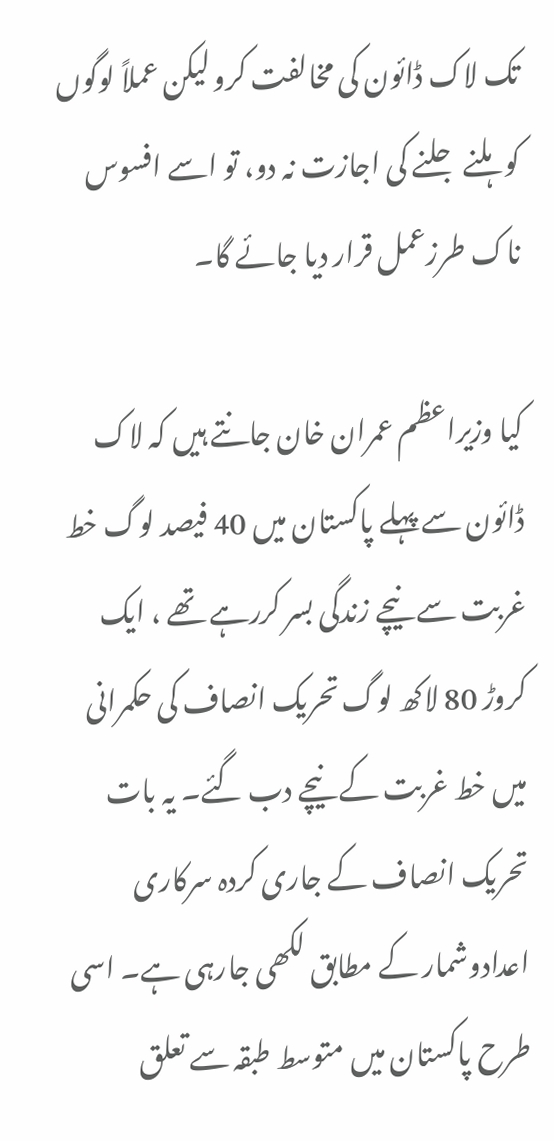تک لاک ڈائون کی مخالفت کرو لیکن عملاً لوگوں کو ہلنے جلنے کی اجازت نہ دو، تو اسے افسوس ناک طرزعمل قرار دیا جائے گا۔

کیا وزیراعظم عمران خان جانتے ہیں کہ لاک ڈائون سے پہلے پاکستان میں 40 فیصد لوگ خط غربت سے نیچے زندگی بسر کررہے تھے ، ایک کروڑ 80 لاکھ لوگ تحریک انصاف کی حکمرانی میں خط غربت کے نیچے دب گئے۔ یہ بات تحریک انصاف کے جاری کردہ سرکاری اعدادوشمار کے مطابق لکھی جارہی ہے۔ اسی طرح پاکستان میں متوسط طبقہ سے تعلق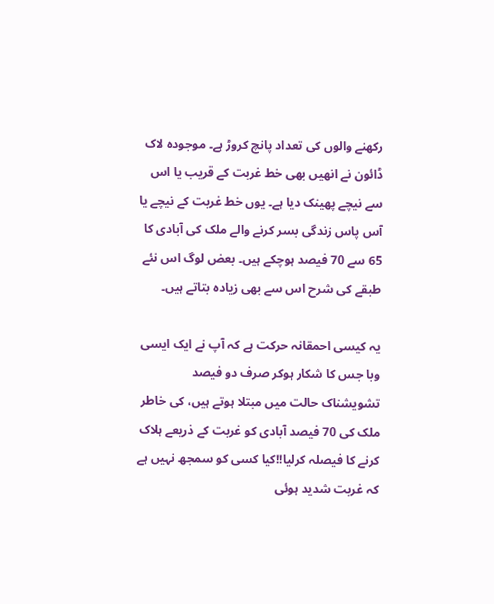رکھنے والوں کی تعداد پانچ کروڑ ہے۔ موجودہ لاک ڈائون نے انھیں بھی خط غربت کے قریب یا اس سے نیچے پھینک دیا ہے۔ یوں خط غربت کے نیچے یا آس پاس زندگی بسر کرنے والے ملک کی آبادی کا 65 سے 70 فیصد ہوچکے ہیں۔ بعض لوگ اس نئے طبقے کی شرح اس سے بھی زیادہ بتاتے ہیں۔

یہ کیسی احمقانہ حرکت ہے کہ آپ نے ایک ایسی وبا جس کا شکار ہوکر صرف دو فیصد تشویشناک حالت میں مبتلا ہوتے ہیں، کی خاطر ملک کی 70 فیصد آبادی کو غربت کے ذریعے ہلاک کرنے کا فیصلہ کرلیا!!کیا کسی کو سمجھ نہیں ہے کہ غربت شدید ہوئی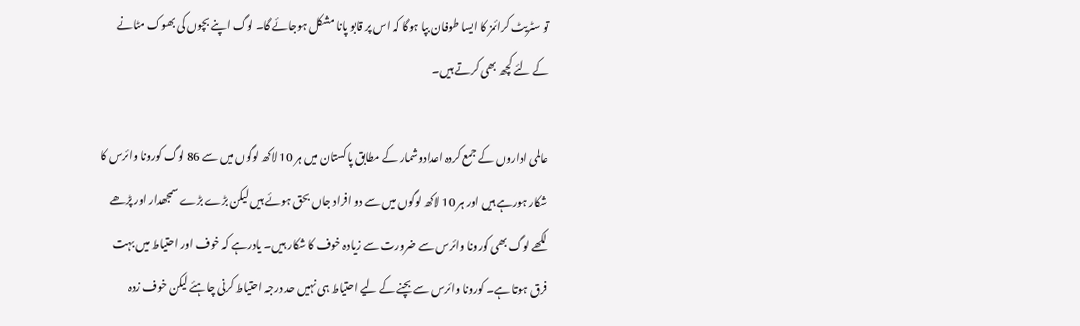تو سٹریٹ کرائمز کا ایسا طوفان بپا ہوگا کہ اس پر قابو پانا مشکل ہوجائے گا۔ لوگ اپنے بچوں کی بھوک مٹانے کے لئے کچھ بھی کرتے ہیں۔

عالمی اداروں کے جمع کردہ اعدادوشمار کے مطابق پاکستان میں ہر 10 لاکھ لوگوں میں سے 86 لوگ کورونا وائرس کا شکار ہورہے ہیں اور ہر 10 لاکھ لوگوں میں سے دو افراد جاں بحق ہوئے ہیں لیکن بڑے بڑے سمجھدار اور پڑھے لکھے لوگ بھی کورونا وائرس سے ضرورت سے زیادہ خوف کا شکار ہیں۔ یادرہے کہ خوف اور احتیاط میں بہت فرق ہوتا ہے۔ کورونا وائرس سے بچنے کے لیے احتیاط ہی نہیں حد درجہ احتیاط کرنی چاہئے لیکن خوف زدہ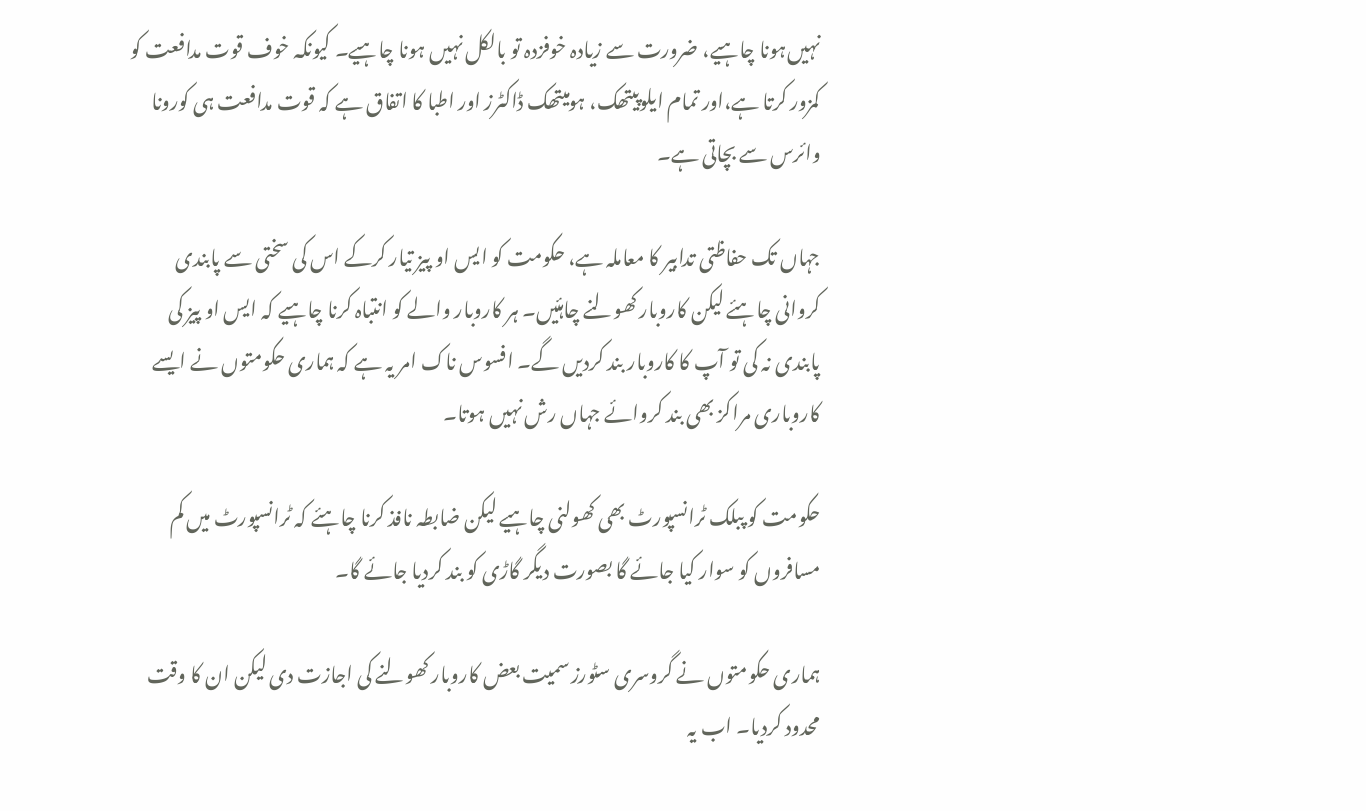نہیں‌ہونا چاہیے، ضرورت سے زیادہ خوفزدہ تو بالکل نہیں ہونا چاہیے۔ کیونکہ خوف قوت مدافعت کو کمزور کرتا ہے،اور تمام ایلوپیتھک، ہومیتھک ڈاکٹرز اور اطبا کا اتفاق ہے کہ قوت مدافعت ہی کورونا وائرس سے بچاتی ہے۔

جہاں تک حفاظتی تدابیر کا معاملہ ہے، حکومت کو ایس او پیز تیار کرکے اس کی سختی سے پابندی کروانی چاہئے لیکن کاروبار کھولنے چاہئیں۔ ہر کاروبار والے کو انتباہ کرنا چاہیے کہ ایس او پیز کی پابندی نہ کی تو آپ کا کاروبار بند کردیں گے۔ افسوس ناک امر یہ ہے کہ ہماری حکومتوں نے ایسے کاروباری مراکز بھی بند کروائے جہاں رش نہیں ہوتا۔

حکومت کو پبلک ٹرانسپورٹ بھی کھولنی چاہیے لیکن ضابطہ نافذ کرنا چاہئے کہ ٹرانسپورٹ میں کم مسافروں کو سوار کیا جائے گا بصورت دیگر گاڑی کو بند کردیا جائے گا۔

ہماری حکومتوں نے گروسری سٹورز سمیت بعض کاروبار کھولنے کی اجازت دی لیکن ان کا وقت محدود کردیا۔ اب یہ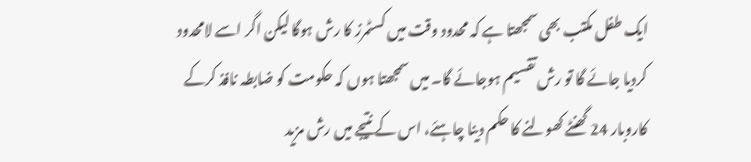ایک طفل مکتب بھی سمجھتا ہے کہ محدود وقت میں کسٹمرز کا رش ہوگا لیکن اگر اسے لامحدود کردیا جائے گا تو رش تقسیم ہوجائے گا۔ میں سمجھتا ہوں کہ حکومت کو ضابطہ نافذ کرکے کاروبار 24 گھنٹے کھولنے کا حکم دینا چاہئے، اس کے نتیجے میں رش مزید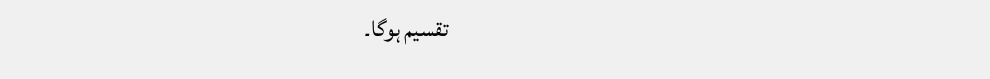تقسیم ہوگا۔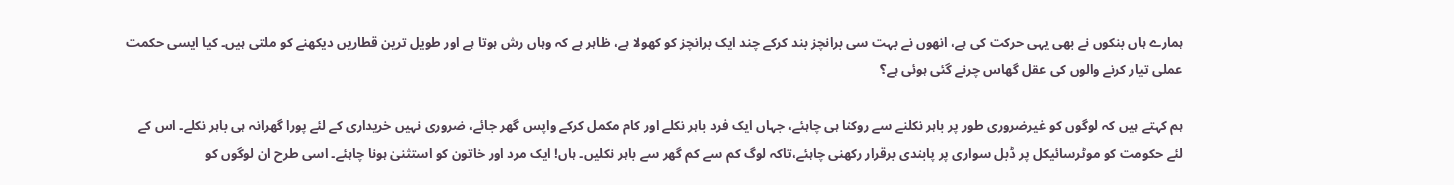ہمارے ہاں بنکوں نے بھی یہی حرکت کی ہے، انھوں نے بہت سی برانچز بند کرکے چند ایک برانچز کو کھولا ہے، ظاہر ہے کہ وہاں رش ہوتا ہے اور طویل ترین قطاریں دیکھنے کو ملتی ہیں۔ کیا ایسی حکمت عملی تیار کرنے والوں کی عقل گھاس چرنے گئی ہوئی ہے؟

ہم کہتے ہیں کہ لوگوں کو غیرضروری طور پر باہر نکلنے سے روکنا ہی چاہئے، جہاں ایک فرد باہر نکلے اور کام مکمل کرکے واپس گھر جائے، ضروری نہیں خریداری کے لئے پورا گھرانہ ہی باہر نکلے۔ اس کے لئے حکومت کو موٹرسائیکل پر ڈبل سواری پر پابندی برقرار رکھنی چاہئے،تاکہ لوگ کم سے کم گھر سے باہر نکلیں۔ ہاں! ایک مرد اور خاتون کو استثنیٰ ہونا چاہئے۔ اسی طرح ان لوگوں کو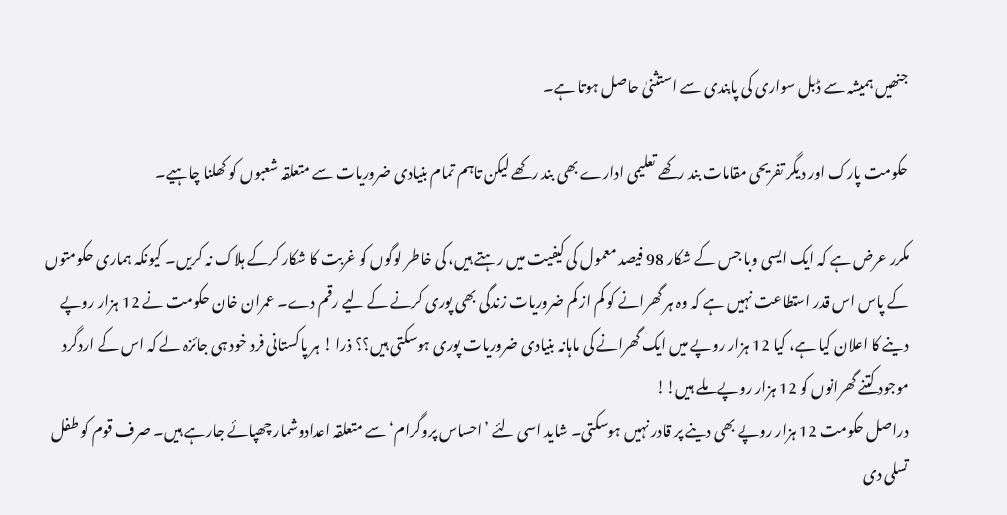جنھیں ہمیشہ سے ڈبل سواری کی پابندی سے استثنیٰ حاصل ہوتا ہے۔

حکومت پارک اور دیگر تفریحی مقامات بند رکھے تعلیمی ادارے بھی بند رکھے لیکن تاہم تمام بنیادی ضروریات سے متعلقہ شعبوں کو کھلنا چاہیے۔

مکرر عرض ہے کہ ایک ایسی وبا جس کے شکار 98 فیصد معمول کی کیفیت میں رہتے ہیں، کی خاطر لوگوں کو غربت کا شکار کرکے ہلاک نہ کریں۔ کیونکہ ہماری حکومتوں کے پاس اس قدر استطاعت نہیں ہے کہ وہ ہر گھرانے کو کم از کم ضروریات زندگی بھی پوری کرنے کے لیے رقم دے۔ عمران خان حکومت نے 12 ہزار روپے دینے کا اعلان کیا ہے، کیا 12 ہزار روپے میں ایک گھرانے کی ماہانہ بنیادی ضروریات پوری ہوسکتی ہیں؟؟ ذرا ! ہر پاکستانی فرد خود ہی جائزہ لے کہ اس کے اردگرد موجود کتنے گھرانوں کو 12 ہزار روپے ملے ہیں!!
دراصل حکومت 12 ہزار روپے بھی دینے پر قادر نہیں ہوسکتی۔ شاید اسی لئے ’احساس پروگرام‘ سے متعلقہ اعدادوشمار چھپائے جارہے ہیں۔ صرف قوم کو طفل تسلی دی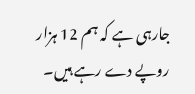جارہی ہے کہ ہم 12 ہزار روپے دے رہے ہیں۔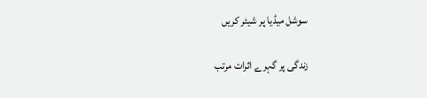سوشل میڈیا پر شیئر کریں

زندگی پر گہرے اثرات مرتب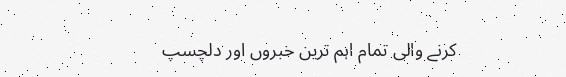کرنے والی تمام اہم ترین خبروں اور دلچسپ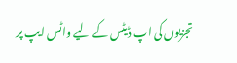تجزیوں کی اپ ڈیٹس کے لیے واٹس ایپ پر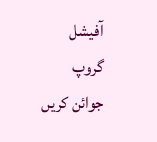آفیشل گروپ جوائن کریں